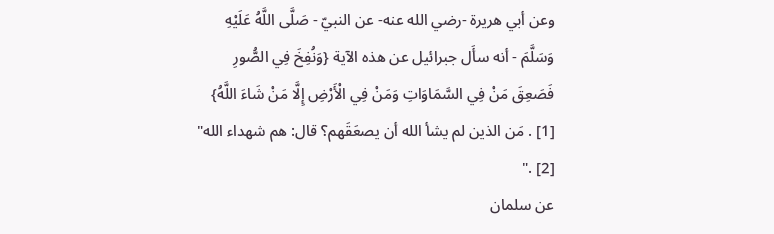وعن أبي هريرة -رضي الله عنه- عن النبيّ - صَلَّى اللَّهُ عَلَيْهِ وَسَلَّمَ - أنه سأَل جبرائيل عن هذه الآية {وَنُفِخَ فِي الصُّورِ فَصَعِقَ مَنْ فِي السَّمَاوَاتِ وَمَنْ فِي الْأَرْضِ إِلَّا مَنْ شَاءَ اللَّهُ} [1] . مَن الذين لم يشأ الله أن يصعَقَهم؟ قال: هم شهداء الله" [2] ."
عن سلمان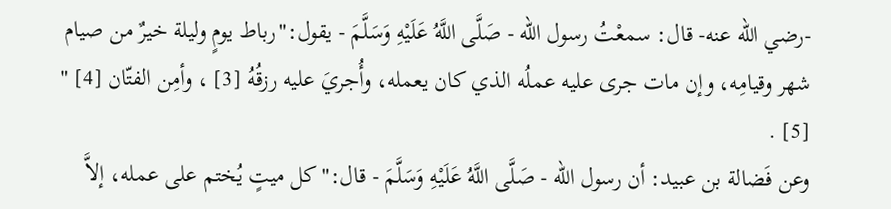-رضي الله عنه- قال: سمعْتُ رسول الله - صَلَّى اللَّهُ عَلَيْهِ وَسَلَّمَ - يقول:"رباط يومٍ وليلة خيرٌ من صيام شهر وقيامِه، وإن مات جرى عليه عملُه الذي كان يعمله، وأُجريَ عليه رزقُهُ [3] ، وأمِن الفتّان [4] " [5] .
وعن فَضالة بن عبيد: أن رسول الله - صَلَّى اللَّهُ عَلَيْهِ وَسَلَّمَ - قال:"كل ميتٍ يُختم على عمله، إلاَّ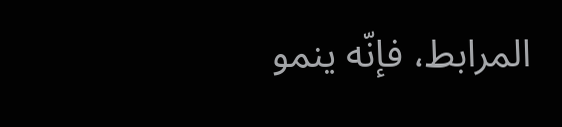المرابط، فإنّه ينمو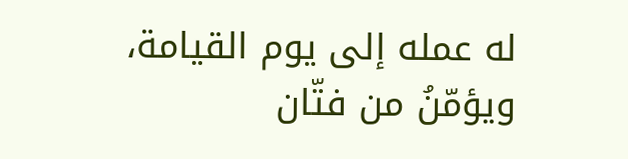له عمله إلى يوم القيامة، ويؤمّنُ من فتّان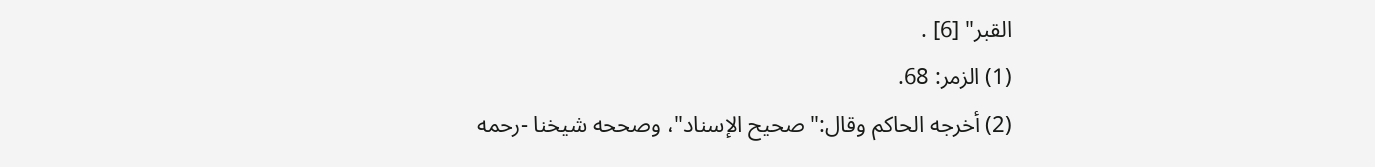القبر" [6] .
(1) الزمر: 68.
(2) أخرجه الحاكم وقال:"صحيح الإسناد"، وصححه شيخنا -رحمه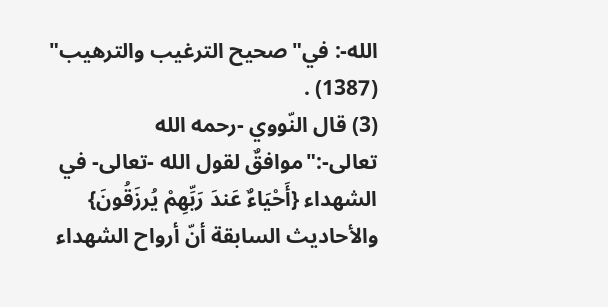الله-: في"صحيح الترغيب والترهيب" (1387) .
(3) قال النّووي -رحمه الله تعالى-:"موافقٌ لقول الله -تعالى- في الشهداء {أَحْيَاءٌ عَندَ رَبِّهِمْ يُرزَقُونَ} والأحاديث السابقة أنّ أرواح الشهداء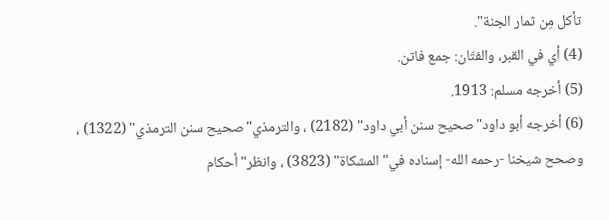تأكل مِن ثمار الجنة".
(4) أي في القبر، والفتّان: جمع فاتن.
(5) أخرجه مسلم: 1913.
(6) أخرجه أبو داود"صحيح سنن أبي داود" (2182) ، والترمذي"صحيح سنن الترمذي" (1322) ، وصحح شيخنا -رحمه الله- إسناده في"المشكاة" (3823) ، وانظر"أحكام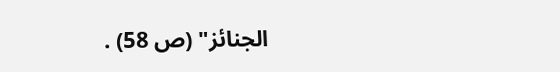الجنائز" (ص 58) .